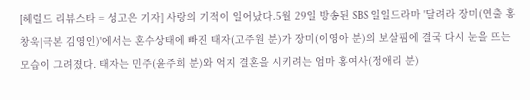[헤럴드 리뷰스타 = 성고은 기자] 사랑의 기적이 일어났다.5월 29일 방송된 SBS 일일드라마 '달려라 장미(연출 홍창욱|극본 김영인)'에서는 혼수상태에 빠진 태자(고주원 분)가 장미(이영아 분)의 보살핌에 결국 다시 눈을 뜨는 모습이 그려졌다. 태자는 민주(윤주희 분)와 억지 결혼을 시키려는 엄마 홍여사(정애리 분)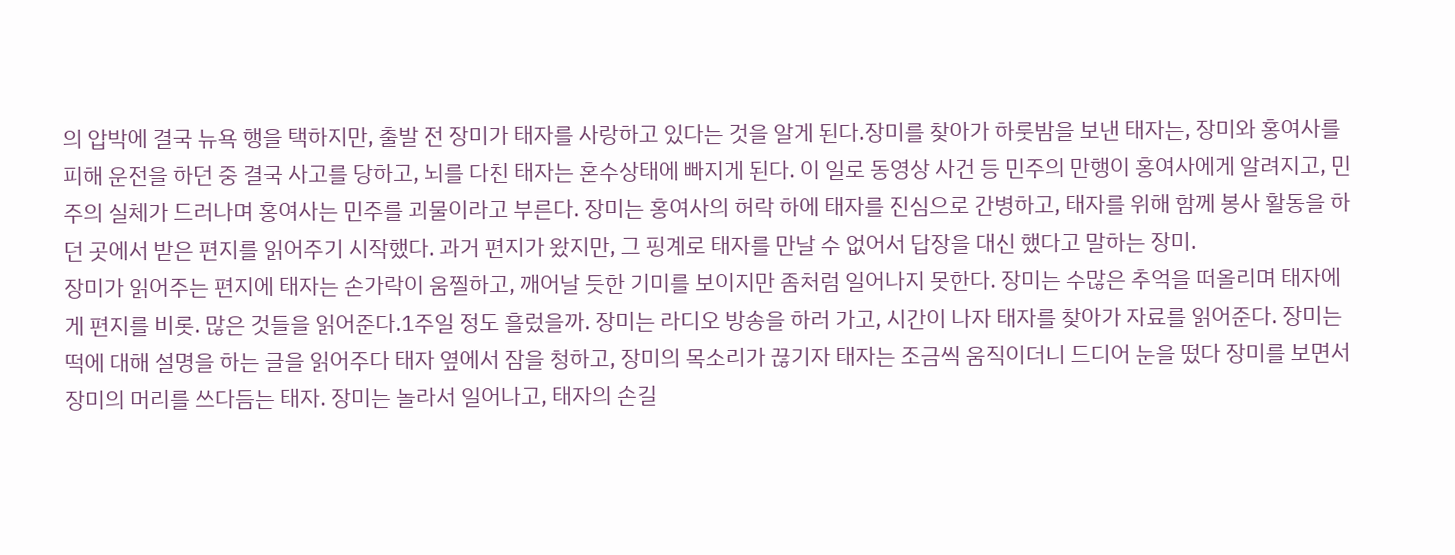의 압박에 결국 뉴욕 행을 택하지만, 출발 전 장미가 태자를 사랑하고 있다는 것을 알게 된다.장미를 찾아가 하룻밤을 보낸 태자는, 장미와 홍여사를 피해 운전을 하던 중 결국 사고를 당하고, 뇌를 다친 태자는 혼수상태에 빠지게 된다. 이 일로 동영상 사건 등 민주의 만행이 홍여사에게 알려지고, 민주의 실체가 드러나며 홍여사는 민주를 괴물이라고 부른다. 장미는 홍여사의 허락 하에 태자를 진심으로 간병하고, 태자를 위해 함께 봉사 활동을 하던 곳에서 받은 편지를 읽어주기 시작했다. 과거 편지가 왔지만, 그 핑계로 태자를 만날 수 없어서 답장을 대신 했다고 말하는 장미.
장미가 읽어주는 편지에 태자는 손가락이 움찔하고, 깨어날 듯한 기미를 보이지만 좀처럼 일어나지 못한다. 장미는 수많은 추억을 떠올리며 태자에게 편지를 비롯. 많은 것들을 읽어준다.1주일 정도 흘렀을까. 장미는 라디오 방송을 하러 가고, 시간이 나자 태자를 찾아가 자료를 읽어준다. 장미는 떡에 대해 설명을 하는 글을 읽어주다 태자 옆에서 잠을 청하고, 장미의 목소리가 끊기자 태자는 조금씩 움직이더니 드디어 눈을 떴다 장미를 보면서 장미의 머리를 쓰다듬는 태자. 장미는 놀라서 일어나고, 태자의 손길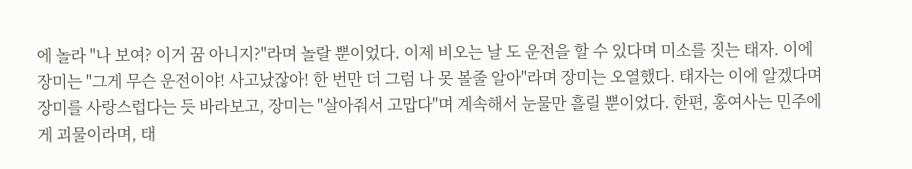에 놀라 "나 보여? 이거 꿈 아니지?"라며 놀랄 뿐이었다. 이제 비오는 날 도 운전을 할 수 있다며 미소를 짓는 태자. 이에 장미는 "그게 무슨 운전이야! 사고났잖아! 한 번만 더 그럼 나 못 볼줄 알아"라며 장미는 오열했다. 태자는 이에 알겠다며 장미를 사랑스럽다는 듯 바라보고, 장미는 "살아줘서 고맙다"며 계속해서 눈물만 흘릴 뿐이었다. 한편, 홍여사는 민주에게 괴물이라며, 태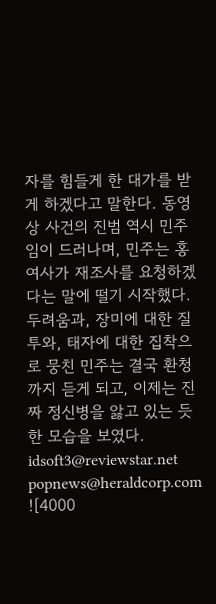자를 힘들게 한 대가를 받게 하겠다고 말한다. 동영상 사건의 진범 역시 민주임이 드러나며, 민주는 홍여사가 재조사를 요청하겠다는 말에 떨기 시작했다.두려움과, 장미에 대한 질투와, 태자에 대한 집착으로 뭉친 민주는 결국 환청까지 듣게 되고, 이제는 진짜 정신병을 앓고 있는 듯한 모습을 보였다. idsoft3@reviewstar.net
popnews@heraldcorp.com
![4000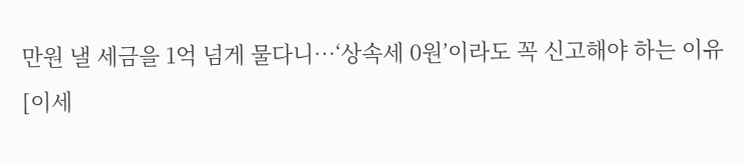만원 낼 세금을 1억 넘게 물다니…‘상속세 0원’이라도 꼭 신고해야 하는 이유 [이세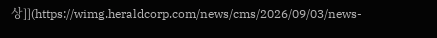상]](https://wimg.heraldcorp.com/news/cms/2026/09/03/news-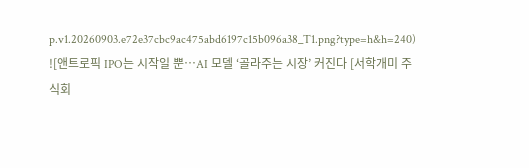p.v1.20260903.e72e37cbc9ac475abd6197c15b096a38_T1.png?type=h&h=240)
![앤트로픽 IPO는 시작일 뿐…AI 모델 ‘골라주는 시장’ 커진다 [서학개미 주식회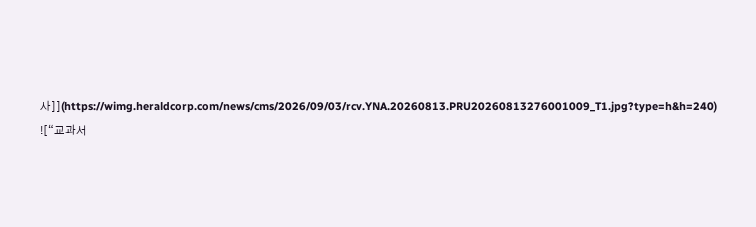사]](https://wimg.heraldcorp.com/news/cms/2026/09/03/rcv.YNA.20260813.PRU20260813276001009_T1.jpg?type=h&h=240)
![“교과서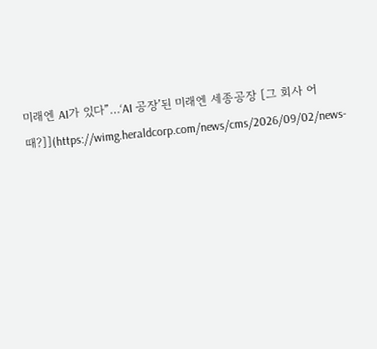미래엔 AI가 있다”…‘AI 공장’된 미래엔 세종공장 [그 회사 어때?]](https://wimg.heraldcorp.com/news/cms/2026/09/02/news-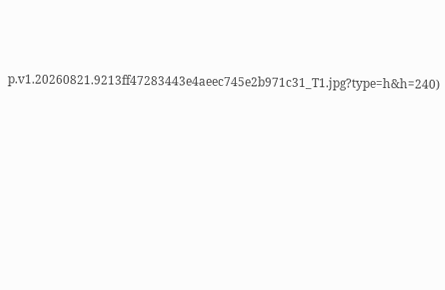p.v1.20260821.9213ff47283443e4aeec745e2b971c31_T1.jpg?type=h&h=240)